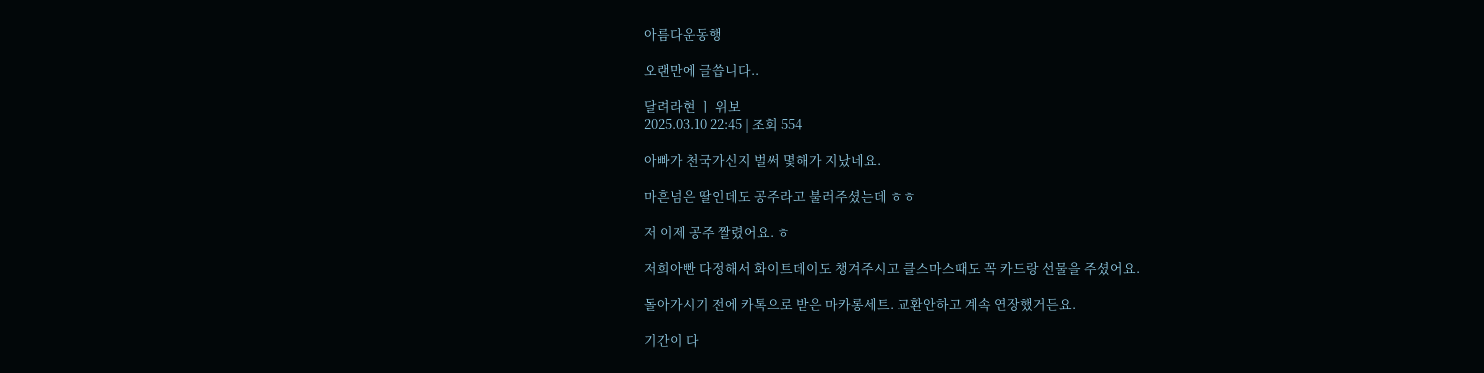아름다운동행

오랜만에 글씁니다..

달려라현 ㅣ 위보
2025.03.10 22:45 | 조회 554

아빠가 천국가신지 벌써 몇해가 지났네요.

마흔넘은 딸인데도 공주라고 불러주셨는데 ㅎㅎ

저 이제 공주 짤렸어요. ㅎ

저희아빤 다정해서 화이트데이도 챙겨주시고 클스마스때도 꼭 카드랑 선물을 주셨어요.

돌아가시기 전에 카톡으로 받은 마카롱세트. 교환안하고 계속 연장했거든요.

기간이 다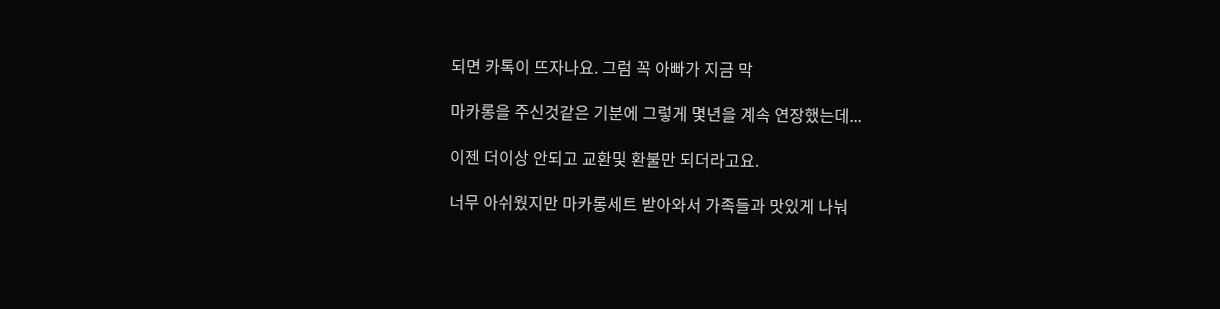되면 카톡이 뜨자나요. 그럼 꼭 아빠가 지금 막

마카롱을 주신것같은 기분에 그렇게 몇년을 계속 연장했는데...

이젠 더이상 안되고 교환및 환불만 되더라고요.

너무 아쉬웠지만 마카롱세트 받아와서 가족들과 맛있게 나눠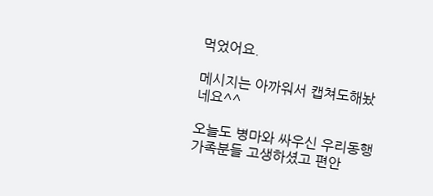먹었어요.

메시지는 아까워서 캡쳐도해놨네요^^

오늘도 병마와 싸우신 우리동행가족분들 고생하셨고 편안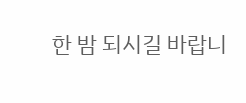한 밤 되시길 바랍니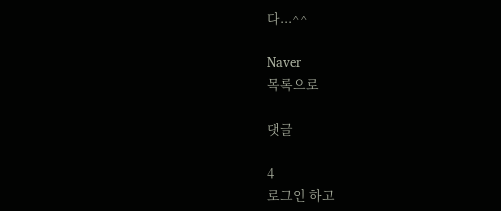다...^^

Naver
목록으로

댓글

4
로그인 하고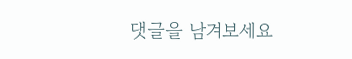댓글을 남겨보세요